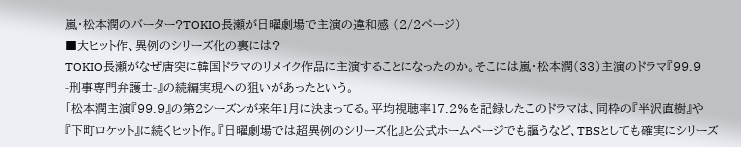嵐・松本潤のバーター?TOKIO長瀬が日曜劇場で主演の違和感 (2/2ページ)
■大ヒット作、異例のシリーズ化の裏には?
TOKIO長瀬がなぜ唐突に韓国ドラマのリメイク作品に主演することになったのか。そこには嵐・松本潤(33)主演のドラマ『99.9 -刑事専門弁護士-』の続編実現への狙いがあったという。
「松本潤主演『99.9』の第2シーズンが来年1月に決まってる。平均視聴率17.2%を記録したこのドラマは、同枠の『半沢直樹』や『下町ロケット』に続くヒット作。『日曜劇場では超異例のシリーズ化』と公式ホームページでも謳うなど、TBSとしても確実にシリーズ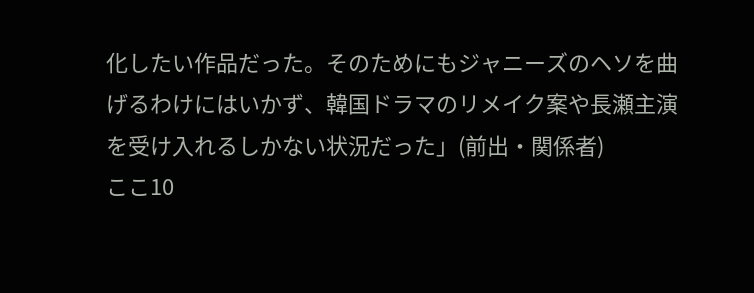化したい作品だった。そのためにもジャニーズのヘソを曲げるわけにはいかず、韓国ドラマのリメイク案や長瀬主演を受け入れるしかない状況だった」(前出・関係者)
ここ10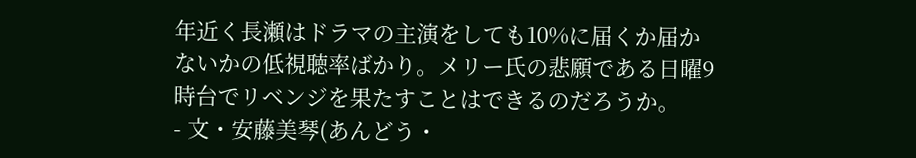年近く長瀬はドラマの主演をしても10%に届くか届かないかの低視聴率ばかり。メリー氏の悲願である日曜9時台でリベンジを果たすことはできるのだろうか。
- 文・安藤美琴(あんどう・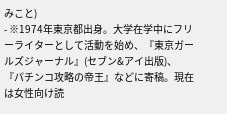みこと)
- ※1974年東京都出身。大学在学中にフリーライターとして活動を始め、『東京ガールズジャーナル』(セブン&アイ出版)、『パチンコ攻略の帝王』などに寄稿。現在は女性向け読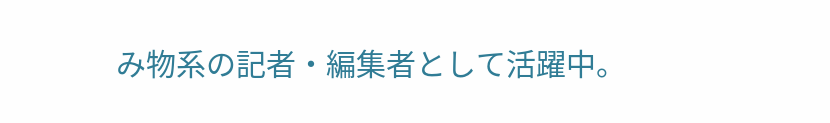み物系の記者・編集者として活躍中。